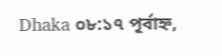Dhaka ০৮:১৭ পূর্বাহ্ন,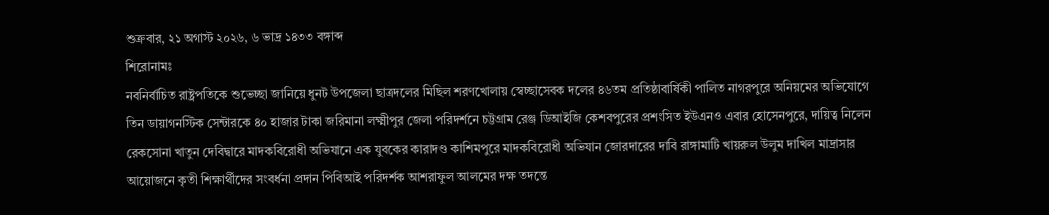শুক্রবার, ২১ অগাস্ট ২০২৬, ৬ ভাদ্র ১৪৩৩ বঙ্গাব্দ
শিরোনামঃ
নব‌নির্বা‌চিত রাষ্ট্রপ‌তি‌কে শু‌ভেচ্ছা জা‌নি‌য়ে ধুনট উপ‌জেলা ছাত্রদলের মিছিল শরণখোলায় স্বেচ্ছাসেবক দলের ৪৬তম প্রতিষ্ঠাবার্ষিকী পালিত নাগরপুরে অনিয়মের অভিযোগে তিন ডায়াগনস্টিক সেন্টারকে ৪০ হাজার টাকা জরিমানা লক্ষ্মীপুর জেলা পরিদর্শনে চট্টগ্রাম রেঞ্জ ডিআইজি কেশবপুরের প্রশংসিত ইউএনও এবার হোসেনপুরে, দায়িত্ব নিলেন রেকসোনা খাতুন দেবিদ্বারে মাদকবিরোধী অভিযানে এক যুবকের কারাদণ্ড কাশিমপুরে মাদকবিরোধী অভিযান জোরদারের দাবি রাঙ্গামাটি খায়রুল উলুম দাখিল মাদ্রাসার আয়োজনে কৃতী শিক্ষার্থীদের সংবর্ধনা প্রদান পিবিআই পরিদর্শক আশরাফুল আলমের দক্ষ তদন্তে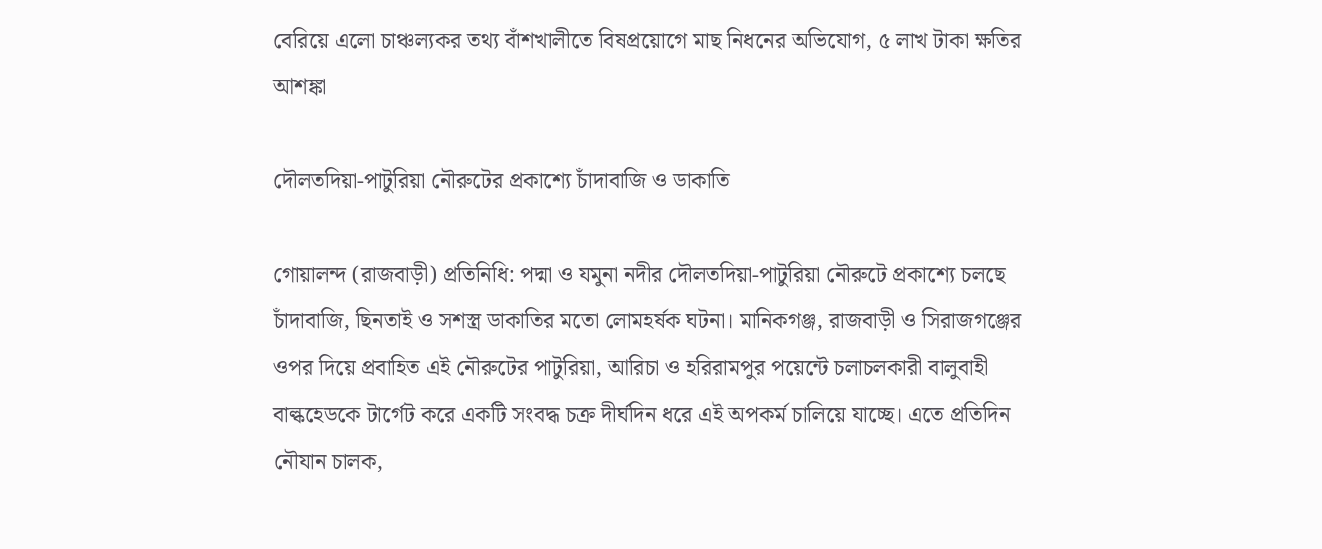বেরিয়ে এলো চাঞ্চল্যকর তথ্য বাঁশখালীতে বিষপ্রয়োগে মাছ নিধনের অভিযোগ, ৫ লাখ টাকা ক্ষতির আশঙ্কা

দৌলতদিয়া-পাটুরিয়া নৌরুটের প্রকাশ্যে চাঁদাবাজি ও ডাকাতি

গোয়ালন্দ (রাজবাড়ী) প্রতিনিধি: পদ্মা ও যমুনা নদীর দৌলতদিয়া-পাটুরিয়া নৌরুটে প্রকাশ্যে চলছে চাঁদাবাজি, ছিনতাই ও সশস্ত্র ডাকাতির মতো লোমহর্ষক ঘটনা। মানিকগঞ্জ, রাজবাড়ী ও সিরাজগঞ্জের ওপর দিয়ে প্রবাহিত এই নৌরুটের পাটুরিয়া, আরিচা ও হরিরামপুর পয়েন্টে চলাচলকারী বালুবাহী বাল্কহেডকে টার্গেট করে একটি সংবদ্ধ চক্র দীর্ঘদিন ধরে এই অপকর্ম চালিয়ে যাচ্ছে। এতে প্রতিদিন নৌযান চালক,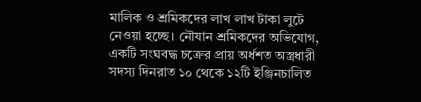মালিক ও শ্রমিকদের লাখ লাখ টাকা লুটে নেওয়া হচ্ছে। নৌযান শ্রমিকদের অভিযোগ, একটি সংঘবদ্ধ চক্রের প্রায় অর্ধশত অস্ত্রধারী সদস্য দিনরাত ১০ থেকে ১২টি ইঞ্জিনচালিত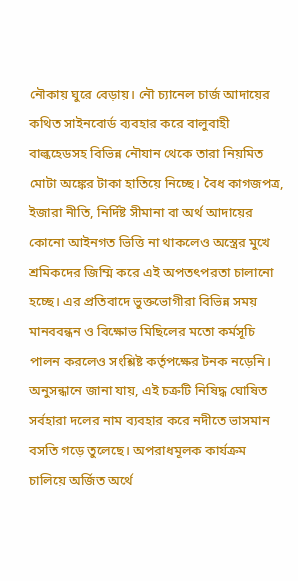নৌকায় ঘুরে বেড়ায়। নৌ চ্যানেল চার্জ আদায়ের কথিত সাইনবোর্ড ব্যবহার করে বালুবাহী বাল্কহেডসহ বিভিন্ন নৌযান থেকে তারা নিয়মিত মোটা অঙ্কের টাকা হাতিয়ে নিচ্ছে। বৈধ কাগজপত্র, ইজারা নীতি, নির্দিষ্ট সীমানা বা অর্থ আদায়ের কোনো আইনগত ভিত্তি না থাকলেও অস্ত্রের মুখে শ্রমিকদের জিম্মি করে এই অপতৎপরতা চালানো হচ্ছে। এর প্রতিবাদে ভুক্তভোগীরা বিভিন্ন সময় মানববন্ধন ও বিক্ষোভ মিছিলের মতো কর্মসূচি পালন করলেও সংশ্লিষ্ট কর্তৃপক্ষের টনক নড়েনি। অনুসন্ধানে জানা যায়, এই চক্রটি নিষিদ্ধ ঘোষিত সর্বহারা দলের নাম ব্যবহার করে নদীতে ভাসমান বসতি গড়ে তুলেছে। অপরাধমূলক কার্যক্রম চালিয়ে অর্জিত অর্থে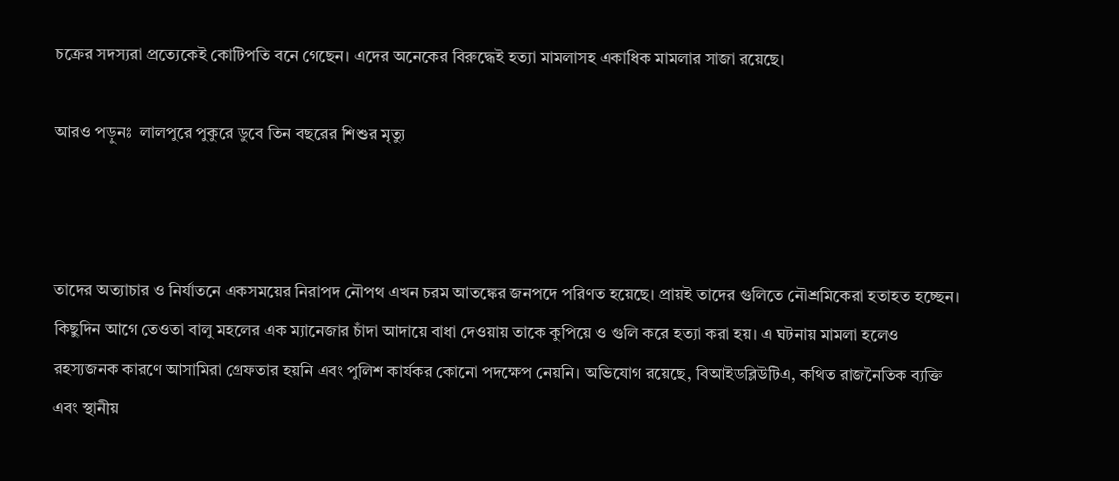চক্রের সদস্যরা প্রত্যেকেই কোটিপতি বনে গেছেন। এদের অনেকের বিরুদ্ধেই হত্যা মামলাসহ একাধিক মামলার সাজা রয়েছে।

আরও পড়ুনঃ  লালপুরে পুকুরে ডুবে তিন বছরের শিশুর মৃত্যু



তাদের অত্যাচার ও নির্যাতনে একসময়ের নিরাপদ নৌপথ এখন চরম আতঙ্কের জনপদে পরিণত হয়েছে। প্রায়ই তাদের গুলিতে নৌশ্রমিকেরা হতাহত হচ্ছেন। কিছুদিন আগে তেওতা বালু মহলের এক ম্যানেজার চাঁদা আদায়ে বাধা দেওয়ায় তাকে কুপিয়ে ও গুলি করে হত্যা করা হয়। এ ঘটনায় মামলা হলেও রহস্যজনক কারণে আসামিরা গ্রেফতার হয়নি এবং পুলিশ কার্যকর কোনো পদক্ষেপ নেয়নি। অভিযোগ রয়েছে, বিআইডব্লিউটিএ, কথিত রাজনৈতিক ব্যক্তি এবং স্থানীয়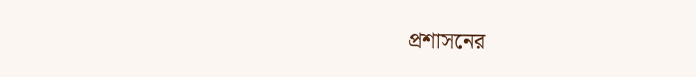প্রশাসনের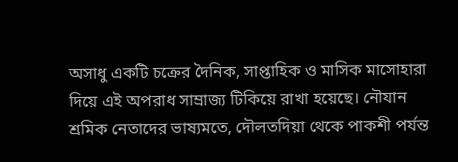অসাধু একটি চক্রের দৈনিক, সাপ্তাহিক ও মাসিক মাসোহারা দিয়ে এই অপরাধ সাম্রাজ্য টিকিয়ে রাখা হয়েছে। নৌযান শ্রমিক নেতাদের ভাষ্যমতে, দৌলতদিয়া থেকে পাকশী পর্যন্ত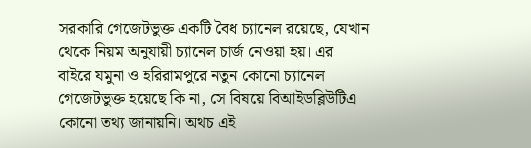সরকারি গেজেটভুক্ত একটি বৈধ চ্যানেল রয়েছে, যেখান থেকে নিয়ম অনুযায়ী চ্যানেল চার্জ নেওয়া হয়। এর বাইরে যমুনা ও হরিরামপুরে নতুন কোনো চ্যানেল গেজেটভুক্ত হয়েছে কি না, সে বিষয়ে বিআইডব্লিউটিএ কোনো তথ্য জানায়নি। অথচ এই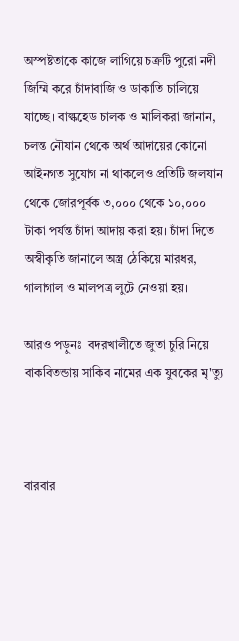অস্পষ্টতাকে কাজে লাগিয়ে চক্রটি পুরো নদী জিম্মি করে চাঁদাবাজি ও ডাকাতি চালিয়ে যাচ্ছে। বাল্কহেড চালক ও মালিকরা জানান, চলন্ত নৌযান থেকে অর্থ আদায়ের কোনো আইনগত সুযোগ না থাকলেও প্রতিটি জলযান থেকে জোরপূর্বক ৩,০০০ থেকে ১০,০০০ টাকা পর্যন্ত চাঁদা আদায় করা হয়। চাঁদা দিতে অস্বীকৃতি জানালে অস্ত্র ঠেকিয়ে মারধর, গালাগাল ও মালপত্র লুটে নেওয়া হয়।

আরও পড়ুনঃ  বদরখালীতে জুতা চুরি নিয়ে বাকবিতন্ডায় সাকিব নামের এক যুবকের মৃ'ত্যু



বারবার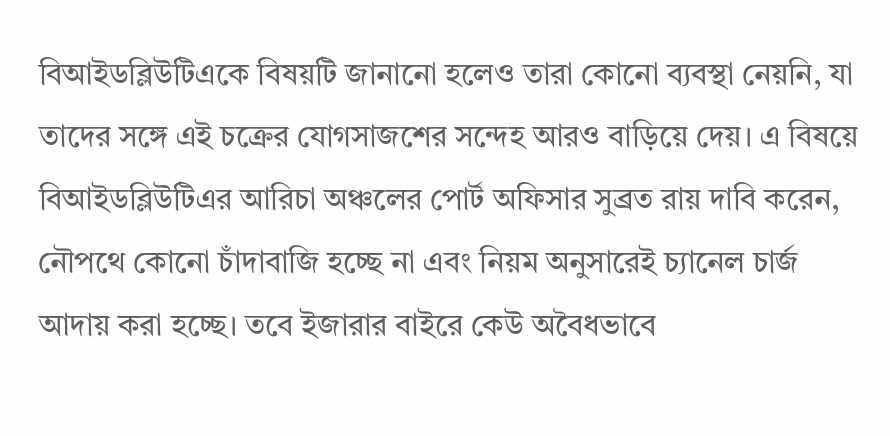বিআইডব্লিউটিএকে বিষয়টি জানানো হলেও তারা কোনো ব্যবস্থা নেয়নি, যা তাদের সঙ্গে এই চক্রের যোগসাজশের সন্দেহ আরও বাড়িয়ে দেয়। এ বিষয়ে বিআইডব্লিউটিএর আরিচা অঞ্চলের পোর্ট অফিসার সুব্রত রায় দাবি করেন, নৌপথে কোনো চাঁদাবাজি হচ্ছে না এবং নিয়ম অনুসারেই চ্যানেল চার্জ আদায় করা হচ্ছে। তবে ইজারার বাইরে কেউ অবৈধভাবে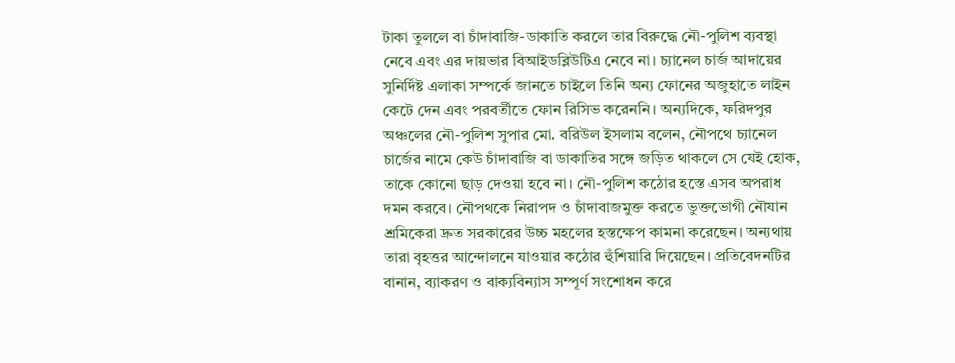টাকা তুললে বা চাঁদাবাজি-ডাকাতি করলে তার বিরুদ্ধে নৌ-পুলিশ ব্যবস্থা নেবে এবং এর দায়ভার বিআইডব্লিউটিএ নেবে না। চ্যানেল চার্জ আদায়ের সুনির্দিষ্ট এলাকা সম্পর্কে জানতে চাইলে তিনি অন্য ফোনের অজুহাতে লাইন কেটে দেন এবং পরবর্তীতে ফোন রিসিভ করেননি। অন্যদিকে, ফরিদপুর অঞ্চলের নৌ-পুলিশ সুপার মো. বরিউল ইসলাম বলেন, নৌপথে চ্যানেল চার্জের নামে কেউ চাঁদাবাজি বা ডাকাতির সঙ্গে জড়িত থাকলে সে যেই হোক, তাকে কোনো ছাড় দেওয়া হবে না। নৌ-পুলিশ কঠোর হস্তে এসব অপরাধ দমন করবে। নৌপথকে নিরাপদ ও চাঁদাবাজমুক্ত করতে ভুক্তভোগী নৌযান শ্রমিকেরা দ্রুত সরকারের উচ্চ মহলের হস্তক্ষেপ কামনা করেছেন। অন্যথায় তারা বৃহত্তর আন্দোলনে যাওয়ার কঠোর হুঁশিয়ারি দিয়েছেন। প্রতিবেদনটির বানান, ব্যাকরণ ও বাক্যবিন্যাস সম্পূর্ণ সংশোধন করে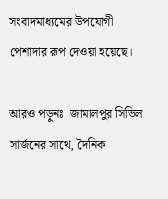সংবাদমাধ্যমের উপযোগী পেশাদার রূপ দেওয়া হয়েছে।

আরও পড়ুনঃ  জামালপুর সিভিল সার্জনের সাথে, দৈনিক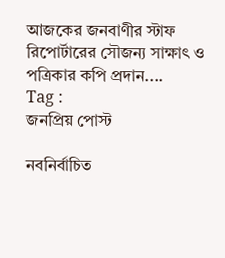আজকের জনবাণীর স্টাফ রিপোর্টারের সৌজন্য সাক্ষাৎ ও পত্রিকার কপি প্রদান....
Tag :
জনপ্রিয় পোস্ট

নব‌নির্বা‌চিত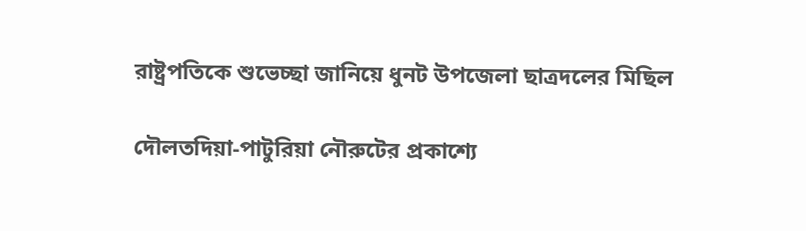রাষ্ট্রপ‌তি‌কে শু‌ভেচ্ছা জা‌নি‌য়ে ধুনট উপ‌জেলা ছাত্রদলের মিছিল

দৌলতদিয়া-পাটুরিয়া নৌরুটের প্রকাশ্যে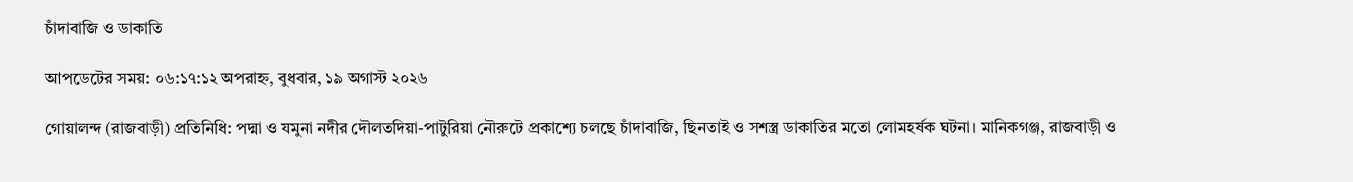চাঁদাবাজি ও ডাকাতি

আপডেটের সময়: ০৬:১৭:১২ অপরাহ্ন, বুধবার, ১৯ অগাস্ট ২০২৬

গোয়ালন্দ (রাজবাড়ী) প্রতিনিধি: পদ্মা ও যমুনা নদীর দৌলতদিয়া-পাটুরিয়া নৌরুটে প্রকাশ্যে চলছে চাঁদাবাজি, ছিনতাই ও সশস্ত্র ডাকাতির মতো লোমহর্ষক ঘটনা। মানিকগঞ্জ, রাজবাড়ী ও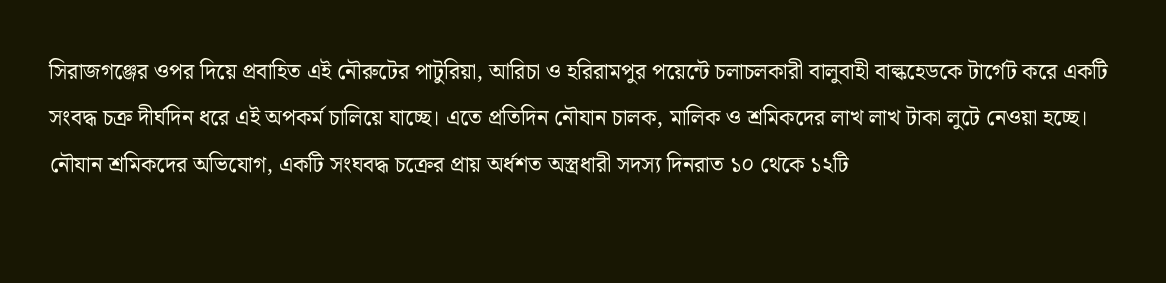সিরাজগঞ্জের ওপর দিয়ে প্রবাহিত এই নৌরুটের পাটুরিয়া, আরিচা ও হরিরামপুর পয়েন্টে চলাচলকারী বালুবাহী বাল্কহেডকে টার্গেট করে একটি সংবদ্ধ চক্র দীর্ঘদিন ধরে এই অপকর্ম চালিয়ে যাচ্ছে। এতে প্রতিদিন নৌযান চালক, মালিক ও শ্রমিকদের লাখ লাখ টাকা লুটে নেওয়া হচ্ছে। নৌযান শ্রমিকদের অভিযোগ, একটি সংঘবদ্ধ চক্রের প্রায় অর্ধশত অস্ত্রধারী সদস্য দিনরাত ১০ থেকে ১২টি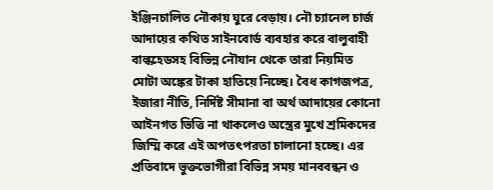ইঞ্জিনচালিত নৌকায় ঘুরে বেড়ায়। নৌ চ্যানেল চার্জ আদায়ের কথিত সাইনবোর্ড ব্যবহার করে বালুবাহী বাল্কহেডসহ বিভিন্ন নৌযান থেকে তারা নিয়মিত মোটা অঙ্কের টাকা হাতিয়ে নিচ্ছে। বৈধ কাগজপত্র, ইজারা নীতি, নির্দিষ্ট সীমানা বা অর্থ আদায়ের কোনো আইনগত ভিত্তি না থাকলেও অস্ত্রের মুখে শ্রমিকদের জিম্মি করে এই অপতৎপরতা চালানো হচ্ছে। এর প্রতিবাদে ভুক্তভোগীরা বিভিন্ন সময় মানববন্ধন ও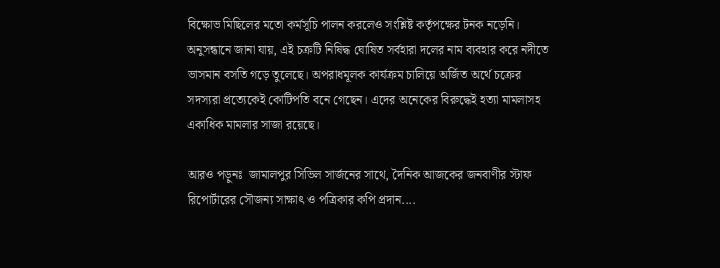বিক্ষোভ মিছিলের মতো কর্মসূচি পালন করলেও সংশ্লিষ্ট কর্তৃপক্ষের টনক নড়েনি। অনুসন্ধানে জানা যায়, এই চক্রটি নিষিদ্ধ ঘোষিত সর্বহারা দলের নাম ব্যবহার করে নদীতে ভাসমান বসতি গড়ে তুলেছে। অপরাধমূলক কার্যক্রম চালিয়ে অর্জিত অর্থে চক্রের সদস্যরা প্রত্যেকেই কোটিপতি বনে গেছেন। এদের অনেকের বিরুদ্ধেই হত্যা মামলাসহ একাধিক মামলার সাজা রয়েছে।

আরও পড়ুনঃ  জামালপুর সিভিল সার্জনের সাথে, দৈনিক আজকের জনবাণীর স্টাফ রিপোর্টারের সৌজন্য সাক্ষাৎ ও পত্রিকার কপি প্রদান....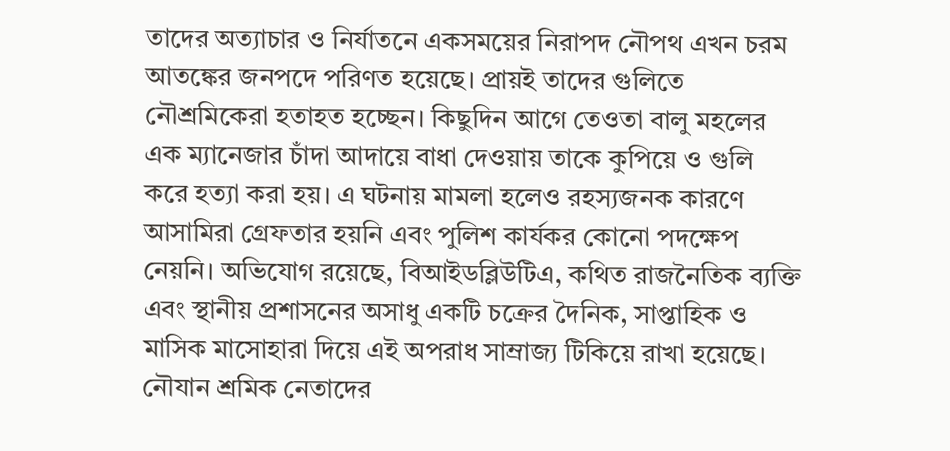তাদের অত্যাচার ও নির্যাতনে একসময়ের নিরাপদ নৌপথ এখন চরম আতঙ্কের জনপদে পরিণত হয়েছে। প্রায়ই তাদের গুলিতে নৌশ্রমিকেরা হতাহত হচ্ছেন। কিছুদিন আগে তেওতা বালু মহলের এক ম্যানেজার চাঁদা আদায়ে বাধা দেওয়ায় তাকে কুপিয়ে ও গুলি করে হত্যা করা হয়। এ ঘটনায় মামলা হলেও রহস্যজনক কারণে আসামিরা গ্রেফতার হয়নি এবং পুলিশ কার্যকর কোনো পদক্ষেপ নেয়নি। অভিযোগ রয়েছে, বিআইডব্লিউটিএ, কথিত রাজনৈতিক ব্যক্তি এবং স্থানীয় প্রশাসনের অসাধু একটি চক্রের দৈনিক, সাপ্তাহিক ও মাসিক মাসোহারা দিয়ে এই অপরাধ সাম্রাজ্য টিকিয়ে রাখা হয়েছে। নৌযান শ্রমিক নেতাদের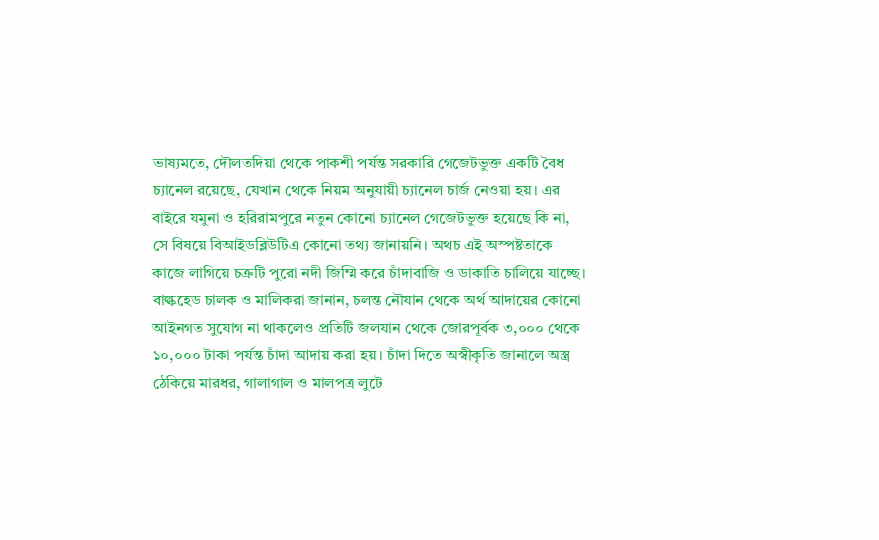ভাষ্যমতে, দৌলতদিয়া থেকে পাকশী পর্যন্ত সরকারি গেজেটভুক্ত একটি বৈধ চ্যানেল রয়েছে, যেখান থেকে নিয়ম অনুযায়ী চ্যানেল চার্জ নেওয়া হয়। এর বাইরে যমুনা ও হরিরামপুরে নতুন কোনো চ্যানেল গেজেটভুক্ত হয়েছে কি না, সে বিষয়ে বিআইডব্লিউটিএ কোনো তথ্য জানায়নি। অথচ এই অস্পষ্টতাকে কাজে লাগিয়ে চক্রটি পুরো নদী জিম্মি করে চাঁদাবাজি ও ডাকাতি চালিয়ে যাচ্ছে। বাল্কহেড চালক ও মালিকরা জানান, চলন্ত নৌযান থেকে অর্থ আদায়ের কোনো আইনগত সুযোগ না থাকলেও প্রতিটি জলযান থেকে জোরপূর্বক ৩,০০০ থেকে ১০,০০০ টাকা পর্যন্ত চাঁদা আদায় করা হয়। চাঁদা দিতে অস্বীকৃতি জানালে অস্ত্র ঠেকিয়ে মারধর, গালাগাল ও মালপত্র লুটে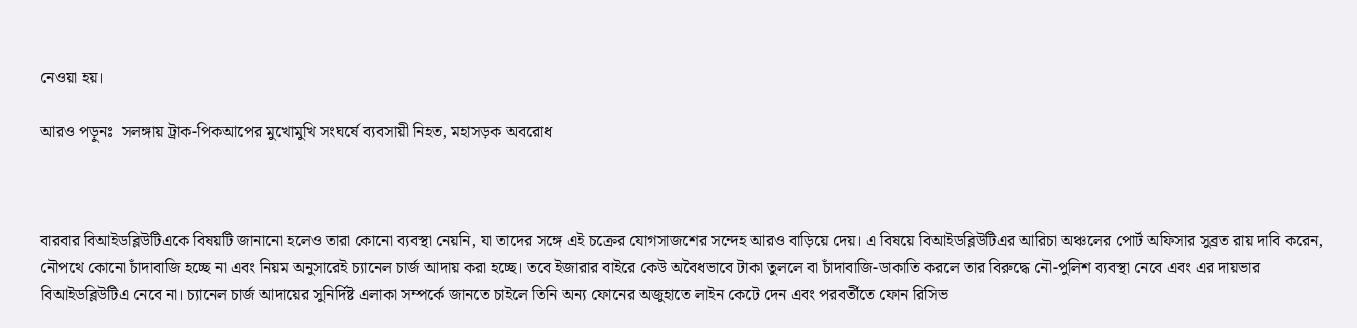নেওয়া হয়।

আরও পড়ুনঃ  সলঙ্গায় ট্রাক-পিকআপের মুখোমুখি সংঘর্ষে ব্যবসায়ী নিহত, মহাসড়ক অবরোধ



বারবার বিআইডব্লিউটিএকে বিষয়টি জানানো হলেও তারা কোনো ব্যবস্থা নেয়নি, যা তাদের সঙ্গে এই চক্রের যোগসাজশের সন্দেহ আরও বাড়িয়ে দেয়। এ বিষয়ে বিআইডব্লিউটিএর আরিচা অঞ্চলের পোর্ট অফিসার সুব্রত রায় দাবি করেন, নৌপথে কোনো চাঁদাবাজি হচ্ছে না এবং নিয়ম অনুসারেই চ্যানেল চার্জ আদায় করা হচ্ছে। তবে ইজারার বাইরে কেউ অবৈধভাবে টাকা তুললে বা চাঁদাবাজি-ডাকাতি করলে তার বিরুদ্ধে নৌ-পুলিশ ব্যবস্থা নেবে এবং এর দায়ভার বিআইডব্লিউটিএ নেবে না। চ্যানেল চার্জ আদায়ের সুনির্দিষ্ট এলাকা সম্পর্কে জানতে চাইলে তিনি অন্য ফোনের অজুহাতে লাইন কেটে দেন এবং পরবর্তীতে ফোন রিসিভ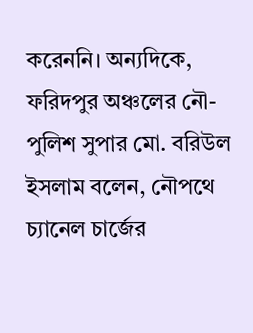করেননি। অন্যদিকে, ফরিদপুর অঞ্চলের নৌ-পুলিশ সুপার মো. বরিউল ইসলাম বলেন, নৌপথে চ্যানেল চার্জের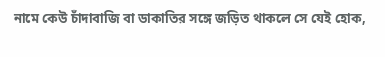নামে কেউ চাঁদাবাজি বা ডাকাতির সঙ্গে জড়িত থাকলে সে যেই হোক,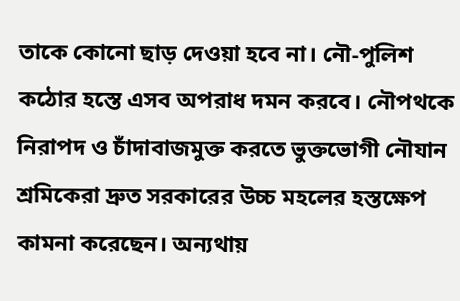তাকে কোনো ছাড় দেওয়া হবে না। নৌ-পুলিশ কঠোর হস্তে এসব অপরাধ দমন করবে। নৌপথকে নিরাপদ ও চাঁদাবাজমুক্ত করতে ভুক্তভোগী নৌযান শ্রমিকেরা দ্রুত সরকারের উচ্চ মহলের হস্তক্ষেপ কামনা করেছেন। অন্যথায়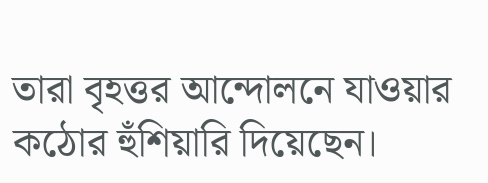তারা বৃহত্তর আন্দোলনে যাওয়ার কঠোর হুঁশিয়ারি দিয়েছেন।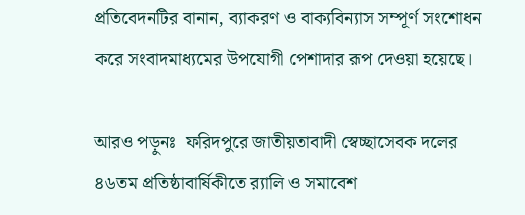প্রতিবেদনটির বানান, ব্যাকরণ ও বাক্যবিন্যাস সম্পূর্ণ সংশোধন করে সংবাদমাধ্যমের উপযোগী পেশাদার রূপ দেওয়া হয়েছে।

আরও পড়ুনঃ  ফরিদপুরে জাতীয়তাবাদী স্বেচ্ছাসেবক দলের ৪৬তম প্রতিষ্ঠাবার্ষিকীতে র‌্যালি ও সমাবেশ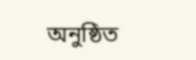অনুষ্ঠিত